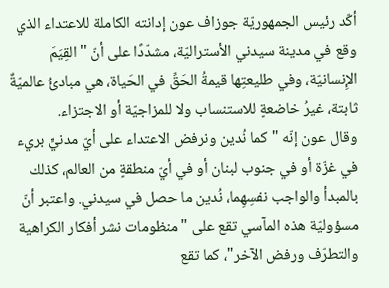أكّد رئيس الجمهوريّة جوزاف عون إدانته الكاملة للاعتداء الذي وقع في مدينة سيدني الأستراليّة، مشدّدًا على أنّ "القِيَمَ الإِنسانيّة، وفي طليعتِها قيمةُ الحَقِّ في الحَياة، هي مبادئُ عالميّةٌ ثابتة، غيرُ خاضعةٍ للاستنساب ولا للمزاجيّة أو الاجتزاء.
وقال عون إنّه "كما نُدين ونرفض الاعتداء على أيّ مدنيٍّ بريء في غزّة أو في جنوب لبنان أو في أيّ منطقةٍ من العالم، كذلك بالمبدأ والواجب نفسِهِما، نُدين ما حصل في سيدني. واعتبر أنّ مسؤوليّة هذه المآسي تقع على "منظومات نشر أفكار الكراهية والتطرّف ورفض الآخر"، كما تقع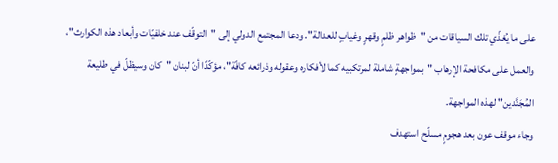على ما يُغذّي تلك السياقات من "ظواهر ظلمٍ وقهرٍ وغيابٍ للعدالة". ودعا المجتمع الدولي إلى "التوقّف عند خلفيّات وأبعاد هذه الكوارث"، والعمل على مكافحة الإرهاب "بمواجهةٍ شاملة لمرتكبيه كما لأفكاره وعقوله وذرائعه كافّة"، مؤكّدًا أنّ لبنان "كان وسيظلّ في طليعة المُجَنَّدين" لهذه المواجهة.
وجاء موقف عون بعد هجومٍ مسلّح استهدف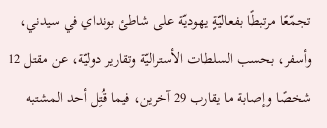تجمّعًا مرتبطًا بفعاليّةٍ يهوديّة على شاطئ بونداي في سيدني، وأسفر، بحسب السلطات الأستراليّة وتقارير دوليّة، عن مقتل 12 شخصًا وإصابة ما يقارب 29 آخرين، فيما قُتِل أحد المشتبه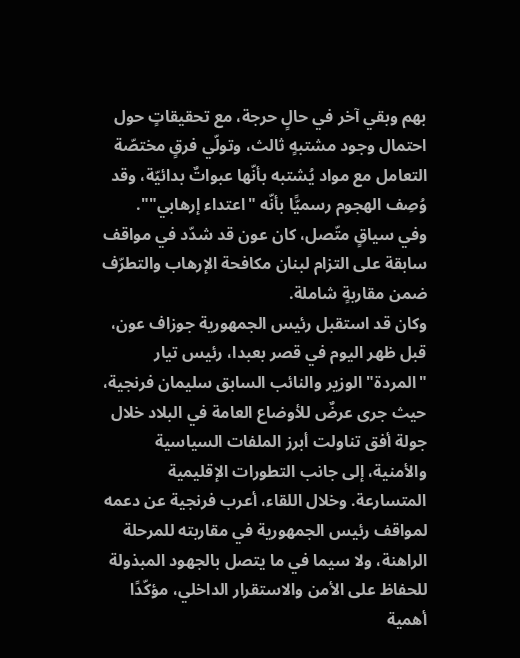بهم وبقي آخر في حالٍ حرجة، مع تحقيقاتٍ حول احتمال وجود مشتبهٍ ثالث، وتولّي فرقٍ مختصّة التعامل مع مواد يُشتبه بأنّها عبواتٌ بدائيّة، وقد وُصِف الهجوم رسميًّا بأنّه "اعتداء إرهابي"".
وفي سياقٍ متّصل، كان عون قد شدّد في مواقف سابقة على التزام لبنان مكافحة الإرهاب والتطرّف ضمن مقاربةٍ شاملة.
وكان قد استقبل رئيس الجمهورية جوزاف عون، قبل ظهر اليوم في قصر بعبدا، رئيس تيار "المردة" الوزير والنائب السابق سليمان فرنجية، حيث جرى عرضٌ للأوضاع العامة في البلاد خلال جولة أفق تناولت أبرز الملفات السياسية والأمنية، إلى جانب التطورات الإقليمية المتسارعة. وخلال اللقاء، أعرب فرنجية عن دعمه لمواقف رئيس الجمهورية في مقاربته للمرحلة الراهنة، ولا سيما في ما يتصل بالجهود المبذولة للحفاظ على الأمن والاستقرار الداخلي، مؤكّدًا أهمية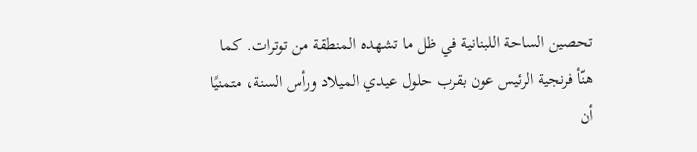تحصين الساحة اللبنانية في ظل ما تشهده المنطقة من توترات. كما هنّأ فرنجية الرئيس عون بقرب حلول عيدي الميلاد ورأس السنة، متمنيًا أن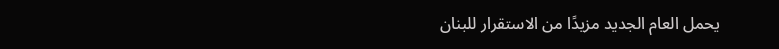يحمل العام الجديد مزيدًا من الاستقرار للبنان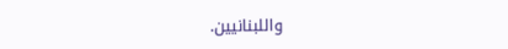واللبنانيين.